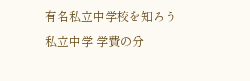有名私立中学校を知ろう
私立中学 学費の分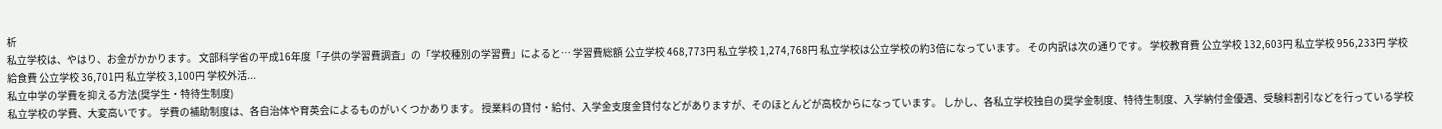析
私立学校は、やはり、お金がかかります。 文部科学省の平成16年度「子供の学習費調査」の「学校種別の学習費」によると… 学習費総額 公立学校 468,773円 私立学校 1,274,768円 私立学校は公立学校の約3倍になっています。 その内訳は次の通りです。 学校教育費 公立学校 132,603円 私立学校 956,233円 学校給食費 公立学校 36,701円 私立学校 3,100円 学校外活...
私立中学の学費を抑える方法(奨学生・特待生制度)
私立学校の学費、大変高いです。 学費の補助制度は、各自治体や育英会によるものがいくつかあります。 授業料の貸付・給付、入学金支度金貸付などがありますが、そのほとんどが高校からになっています。 しかし、各私立学校独自の奨学金制度、特待生制度、入学納付金優遇、受験料割引などを行っている学校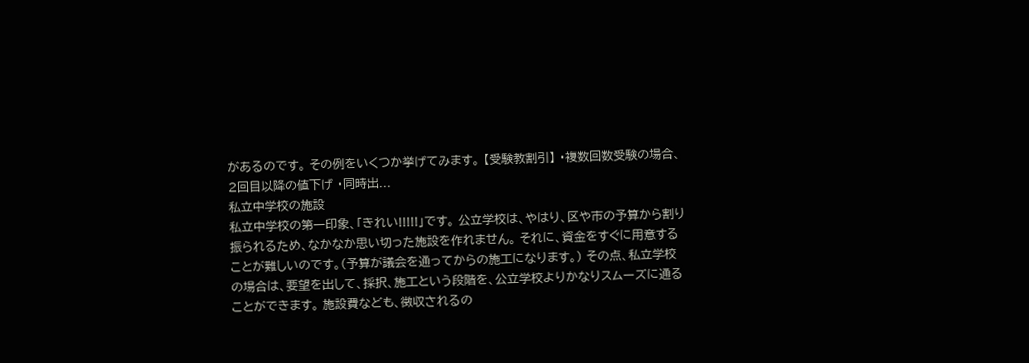があるのです。 その例をいくつか挙げてみます。 【受験教割引】 ・複数回数受験の場合、2回目以降の値下げ ・同時出...
私立中学校の施設
私立中学校の第一印象、「きれい!!!!!」です。 公立学校は、やはり、区や市の予算から割り振られるため、なかなか思い切った施設を作れません。 それに、資金をすぐに用意することが難しいのです。(予算が議会を通ってからの施工になります。) その点、私立学校の場合は、要望を出して、採択、施工という段階を、公立学校よりかなりスムーズに通ることができます。 施設費なども、徴収されるの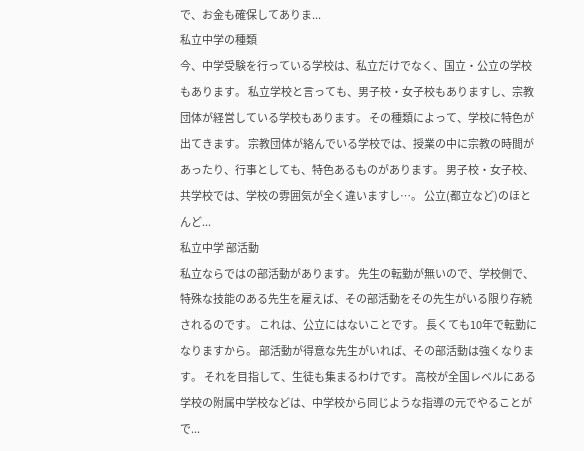で、お金も確保してありま...
私立中学の種類
今、中学受験を行っている学校は、私立だけでなく、国立・公立の学校もあります。 私立学校と言っても、男子校・女子校もありますし、宗教団体が経営している学校もあります。 その種類によって、学校に特色が出てきます。 宗教団体が絡んでいる学校では、授業の中に宗教の時間があったり、行事としても、特色あるものがあります。 男子校・女子校、共学校では、学校の雰囲気が全く違いますし…。 公立(都立など)のほとんど...
私立中学 部活動
私立ならではの部活動があります。 先生の転勤が無いので、学校側で、特殊な技能のある先生を雇えば、その部活動をその先生がいる限り存続されるのです。 これは、公立にはないことです。 長くても10年で転勤になりますから。 部活動が得意な先生がいれば、その部活動は強くなります。 それを目指して、生徒も集まるわけです。 高校が全国レベルにある学校の附属中学校などは、中学校から同じような指導の元でやることがで...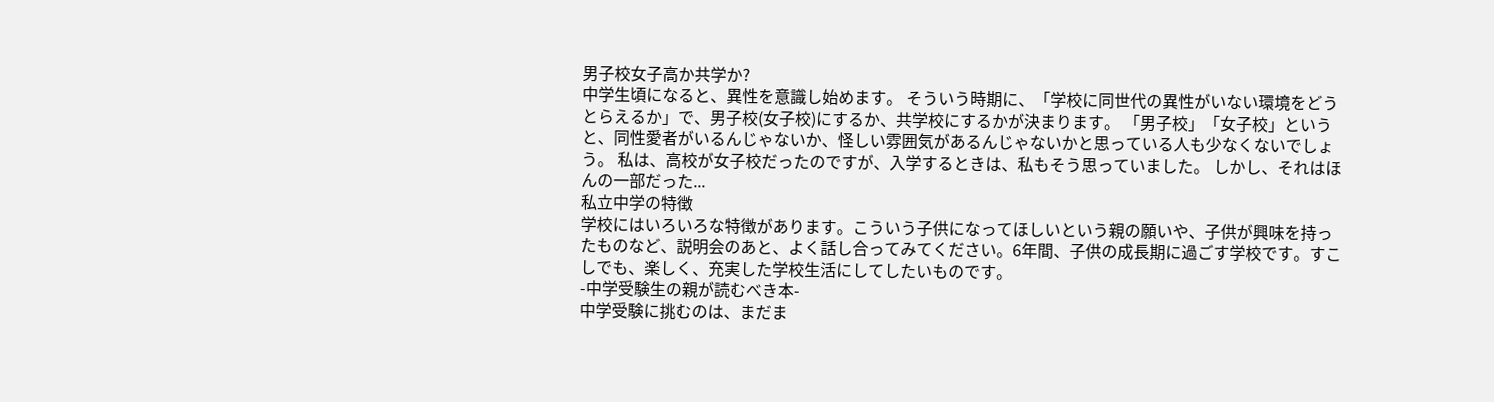男子校女子高か共学か?
中学生頃になると、異性を意識し始めます。 そういう時期に、「学校に同世代の異性がいない環境をどうとらえるか」で、男子校(女子校)にするか、共学校にするかが決まります。 「男子校」「女子校」というと、同性愛者がいるんじゃないか、怪しい雰囲気があるんじゃないかと思っている人も少なくないでしょう。 私は、高校が女子校だったのですが、入学するときは、私もそう思っていました。 しかし、それはほんの一部だった...
私立中学の特徴
学校にはいろいろな特徴があります。こういう子供になってほしいという親の願いや、子供が興味を持ったものなど、説明会のあと、よく話し合ってみてください。6年間、子供の成長期に過ごす学校です。すこしでも、楽しく、充実した学校生活にしてしたいものです。
-中学受験生の親が読むべき本-
中学受験に挑むのは、まだま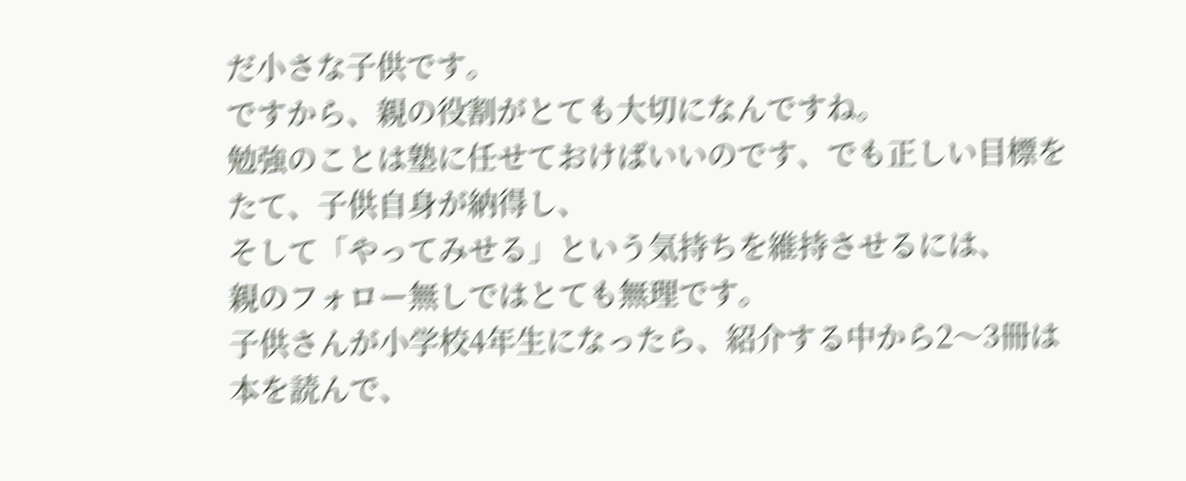だ小さな子供です。
ですから、親の役割がとても大切になんですね。
勉強のことは塾に任せておけばいいのです、でも正しい目標をたて、子供自身が納得し、
そして「やってみせる」という気持ちを維持させるには、
親のフォロー無しではとても無理です。
子供さんが小学校4年生になったら、紹介する中から2〜3冊は本を読んで、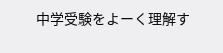中学受験をよーく理解す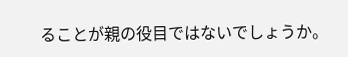ることが親の役目ではないでしょうか。